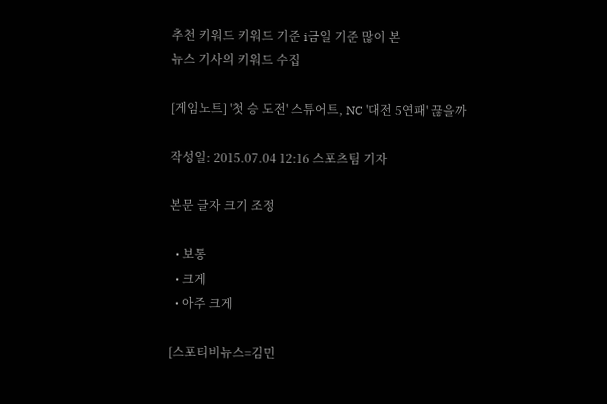추천 키워드 키워드 기준 i금일 기준 많이 본
뉴스 기사의 키워드 수집

[게임노트] '첫 승 도전' 스튜어트, NC '대전 5연패' 끊을까

작성일: 2015.07.04 12:16 스포츠팀 기자

본문 글자 크기 조정

  • 보통
  • 크게
  • 아주 크게

[스포티비뉴스=김민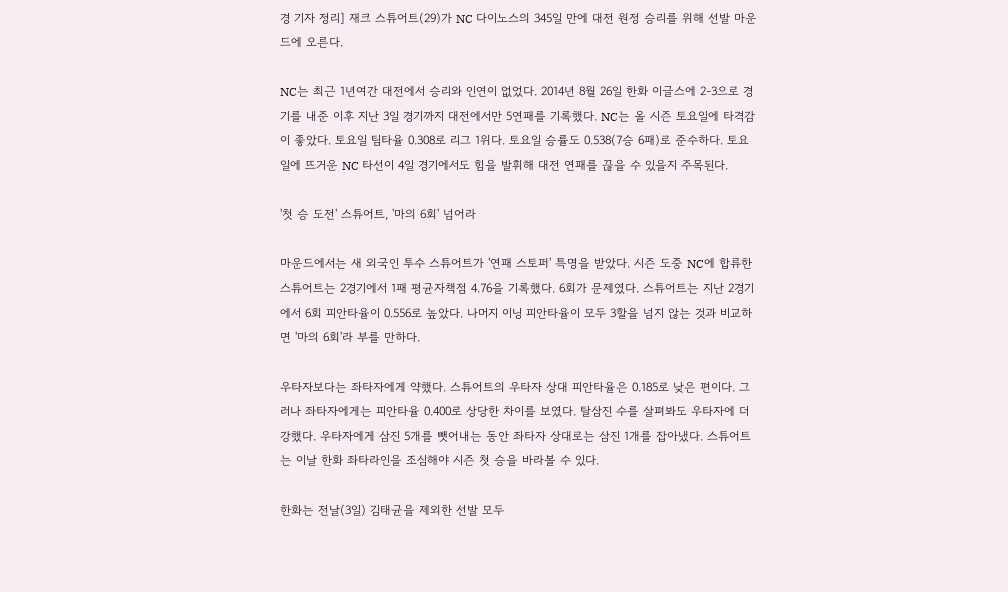경 기자 정리] 재크 스튜어트(29)가 NC 다이노스의 345일 만에 대전 원정 승리를 위해 선발 마운드에 오른다.

NC는 최근 1년여간 대전에서 승리와 인연이 없었다. 2014년 8월 26일 한화 이글스에 2-3으로 경기를 내준 이후 지난 3일 경기까지 대전에서만 5연패를 기록했다. NC는 올 시즌 토요일에 타격감이 좋았다. 토요일 팀타율 0.308로 리그 1위다. 토요일 승률도 0.538(7승 6패)로 준수하다. 토요일에 뜨거운 NC 타선이 4일 경기에서도 힘을 발휘해 대전 연패를 끊을 수 있을지 주목된다.

'첫 승 도전' 스튜어트, '마의 6회' 넘어라

마운드에서는 새 외국인 투수 스튜어트가 '연패 스토퍼' 특명을 받았다. 시즌 도중 NC에 합류한 스튜어트는 2경기에서 1패 평균자책점 4.76을 기록했다. 6회가 문제였다. 스튜어트는 지난 2경기에서 6회 피안타율이 0.556로 높았다. 나머지 이닝 피안타율이 모두 3할을 넘지 않는 것과 비교하면 '마의 6회'라 부를 만하다.

우타자보다는 좌타자에게 약했다. 스튜어트의 우타자 상대 피안타율은 0.185로 낮은 편이다. 그러나 좌타자에게는 피안타율 0.400로 상당한 차이를 보였다. 탈삼진 수를 살펴봐도 우타자에 더 강했다. 우타자에게 삼진 5개를 뺏어내는 동안 좌타자 상대로는 삼진 1개를 잡아냈다. 스튜어트는 이날 한화 좌타라인을 조심해야 시즌 첫 승을 바라볼 수 있다.

한화는 전날(3일) 김태균을 제외한 선발 모두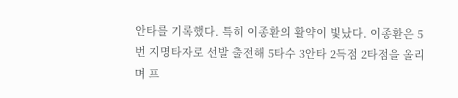안타를 기록했다. 특히 이종환의 활약이 빛났다. 이종환은 5번 지명타자로 선발 출전해 5타수 3안타 2득점 2타점을 올리며 프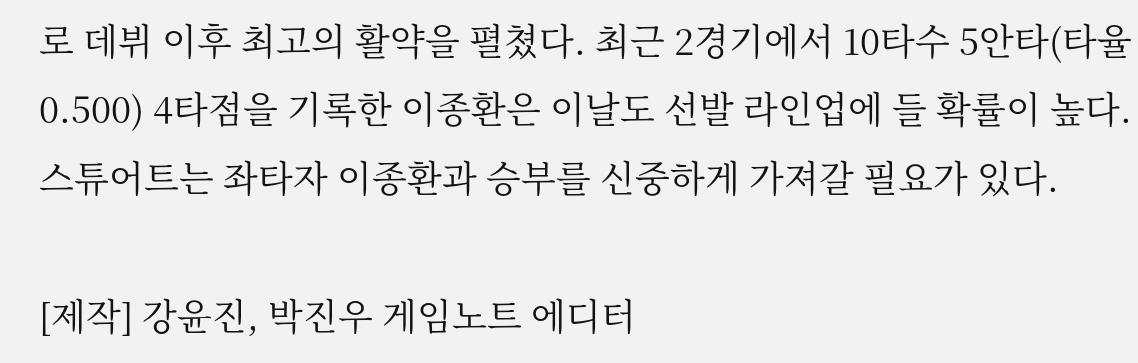로 데뷔 이후 최고의 활약을 펼쳤다. 최근 2경기에서 10타수 5안타(타율 0.500) 4타점을 기록한 이종환은 이날도 선발 라인업에 들 확률이 높다. 스튜어트는 좌타자 이종환과 승부를 신중하게 가져갈 필요가 있다.

[제작] 강윤진, 박진우 게임노트 에디터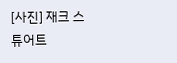[사진] 재크 스튜어트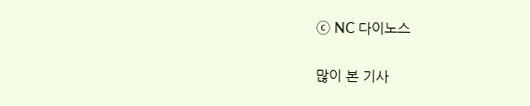ⓒ NC 다이노스

많이 본 기사